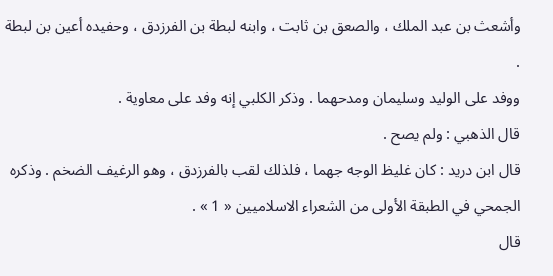وأشعث بن عبد الملك ، والصعق بن ثابت ، وابنه لبطة بن الفرزدق ، وحفيده أعين بن لبطة .
ووفد على الوليد وسليمان ومدحهما . وذكر الكلبي إنه وفد على معاوية .
قال الذهبي : ولم يصح .
قال ابن دريد : كان غليظ الوجه جهما ، فلذلك لقب بالفرزدق ، وهو الرغيف الضخم . وذكره الجمحي في الطبقة الأولى من الشعراء الاسلاميين « 1 » .
قال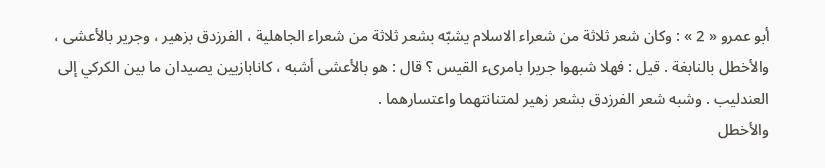أبو عمرو « 2 » : وكان شعر ثلاثة من شعراء الاسلام يشبّه بشعر ثلاثة من شعراء الجاهلية ، الفرزدق بزهير ، وجرير بالأعشى ، والأخطل بالنابغة . قيل : فهلا شبهوا جريرا بامرىء القيس ؟ قال : هو بالأعشى أشبه ، كانابازيين يصيدان ما بين الكركي إلى العندليب . وشبه شعر الفرزدق بشعر زهير لمتنانتهما واعتسارهما .
والأخطل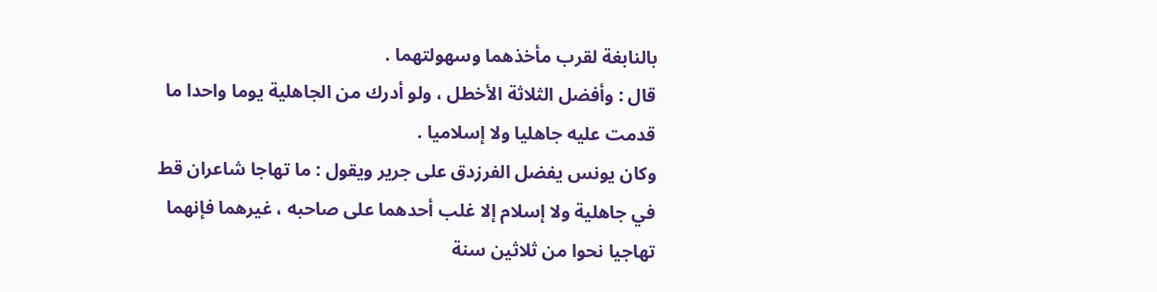بالنابغة لقرب مأخذهما وسهولتهما .
قال : وأفضل الثلاثة الأخطل ، ولو أدرك من الجاهلية يوما واحدا ما قدمت عليه جاهليا ولا إسلاميا .
وكان يونس يفضل الفرزدق على جرير ويقول : ما تهاجا شاعران قط في جاهلية ولا إسلام إلا غلب أحدهما على صاحبه ، غيرهما فإنهما تهاجيا نحوا من ثلاثين سنة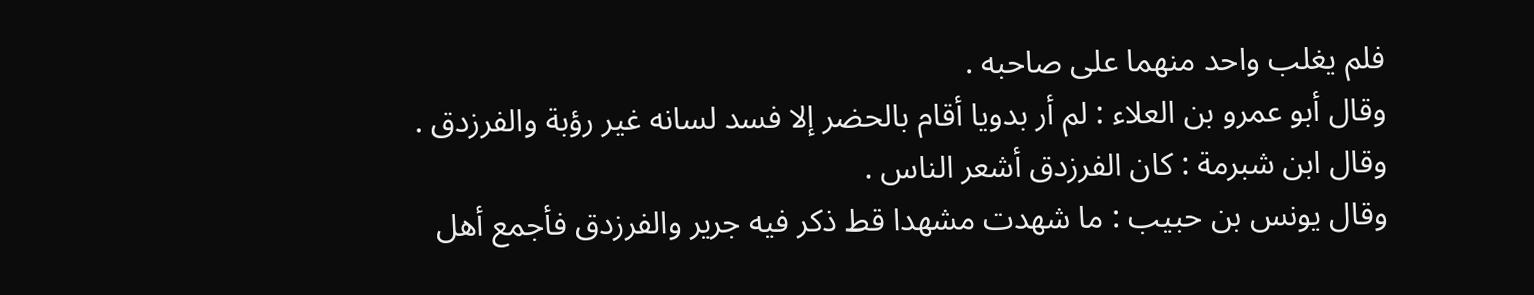فلم يغلب واحد منهما على صاحبه .
وقال أبو عمرو بن العلاء : لم أر بدويا أقام بالحضر إلا فسد لسانه غير رؤبة والفرزدق .
وقال ابن شبرمة : كان الفرزدق أشعر الناس .
وقال يونس بن حبيب : ما شهدت مشهدا قط ذكر فيه جرير والفرزدق فأجمع أهل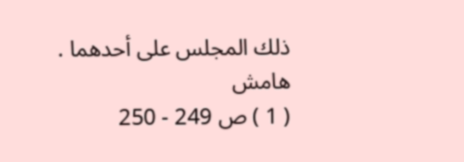ذلك المجلس على أحدهما .
هامش
( 1 ) ص 249 - 250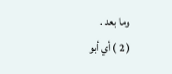وما بعد .
( 2 ) أي أبو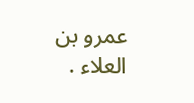عمرو بن العلاء .